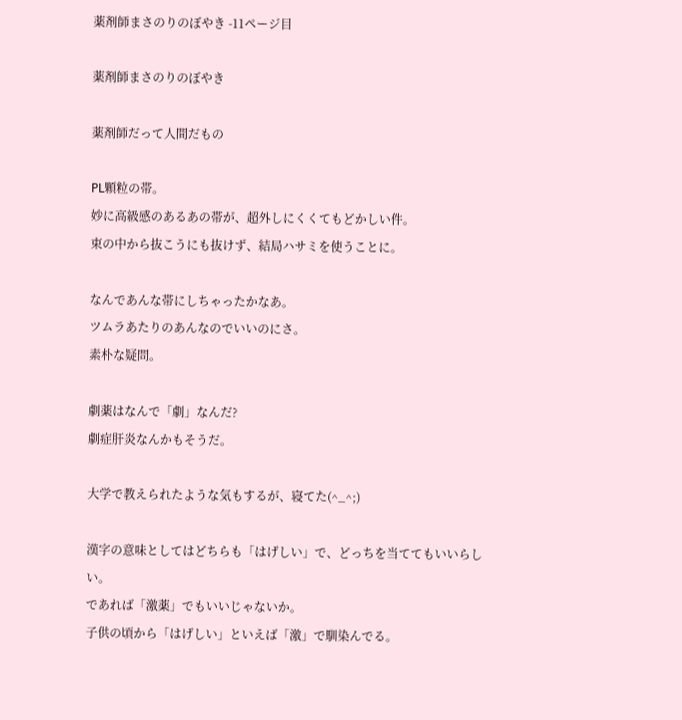薬剤師まさのりのぼやき -11ページ目

薬剤師まさのりのぼやき

薬剤師だって人間だもの

PL顆粒の帯。
妙に高級感のあるあの帯が、超外しにくくてもどかしい件。
束の中から抜こうにも抜けず、結局ハサミを使うことに。

なんであんな帯にしちゃったかなあ。
ツムラあたりのあんなのでいいのにさ。
素朴な疑問。

劇薬はなんで「劇」なんだ?
劇症肝炎なんかもそうだ。

大学で教えられたような気もするが、寝てた(^_^;)

漢字の意味としてはどちらも「はげしい」で、どっちを当ててもいいらしい。
であれば「激薬」でもいいじゃないか。
子供の頃から「はげしい」といえば「激」で馴染んでる。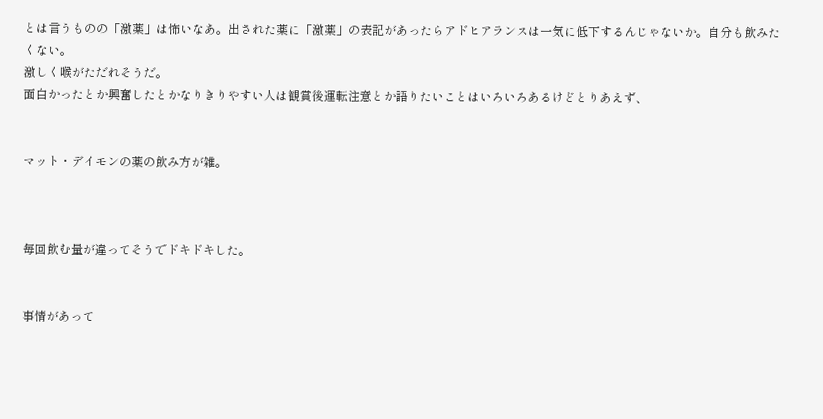とは言うものの「激薬」は怖いなあ。出された薬に「激薬」の表記があったらアドヒアランスは一気に低下するんじゃないか。自分も飲みたくない。
激しく喉がただれそうだ。
面白かったとか興奮したとかなりきりやすい人は観賞後運転注意とか語りたいことはいろいろあるけどとりあえず、


マット・デイモンの薬の飲み方が雑。



毎回飲む量が違ってそうでドキドキした。


事情があって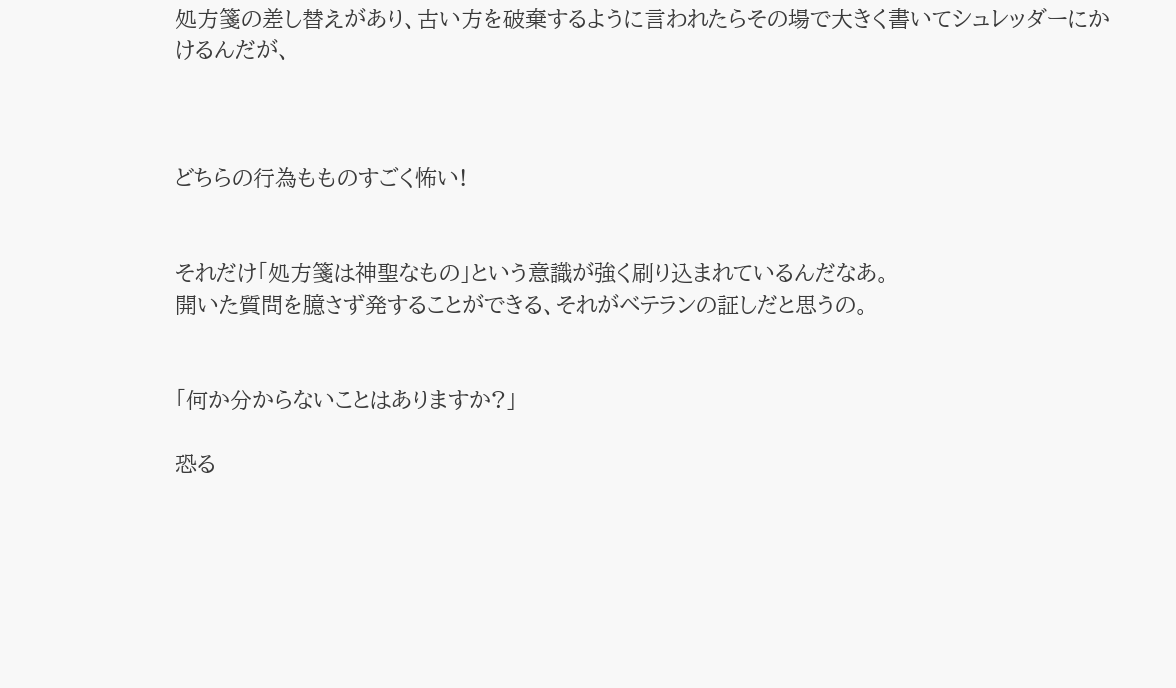処方箋の差し替えがあり、古い方を破棄するように言われたらその場で大きく書いてシュレッダーにかけるんだが、



どちらの行為もものすごく怖い!


それだけ「処方箋は神聖なもの」という意識が強く刷り込まれているんだなあ。
開いた質問を臆さず発することができる、それがベテランの証しだと思うの。


「何か分からないことはありますか?」

恐る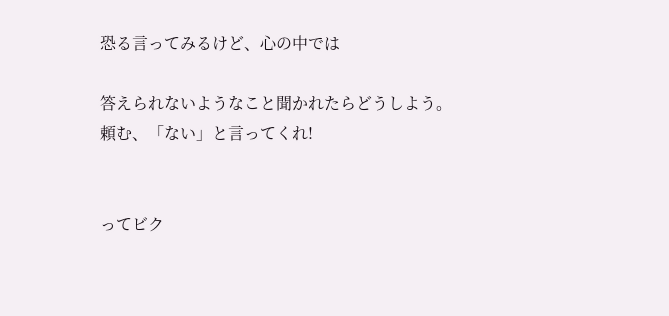恐る言ってみるけど、心の中では

答えられないようなこと聞かれたらどうしよう。
頼む、「ない」と言ってくれ!


ってビク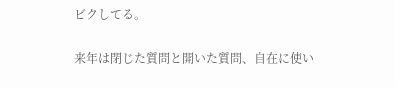ビクしてる。

来年は閉じた質問と開いた質問、自在に使い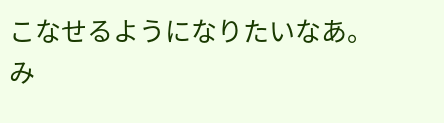こなせるようになりたいなあ。
み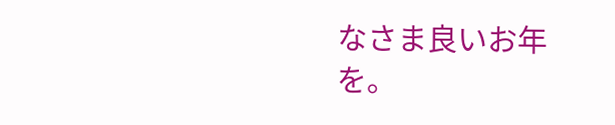なさま良いお年を。